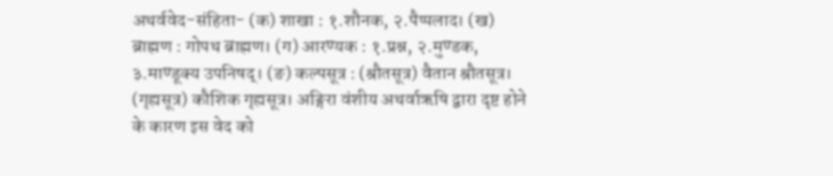अथर्ववेद-संहिता- (क) शाखा : १.शौनक, २.पैप्पलाद। (ख) ब्राह्मण : गोपथ ब्राह्मण। (ग) आरण्यक : १.प्रश्न, २.मुण्डक, ३.माण्डूक्य उपनिषद्। (ङ) कल्पसूत्र : (श्रौतसूत्र) वैतान श्रौतसूत्र। (गृह्यसूत्र) कौशिक गृह्यसूत्र। अङ्गिरा वंशीय अथर्वाऋषि द्वारा दृष्ट होने के कारण इस वेद को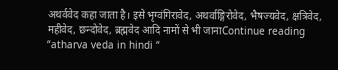अथर्ववेद कहा जाता है। इसे भृग्वंगिरावेद, अथर्वाङ्गिरोवेद, भैषज्यवेद, क्षत्रिवेद, महीवेद, छन्दोवेद, ब्रह्मवेद आदि नामों से भी जानाContinue reading “atharva veda in hindi “